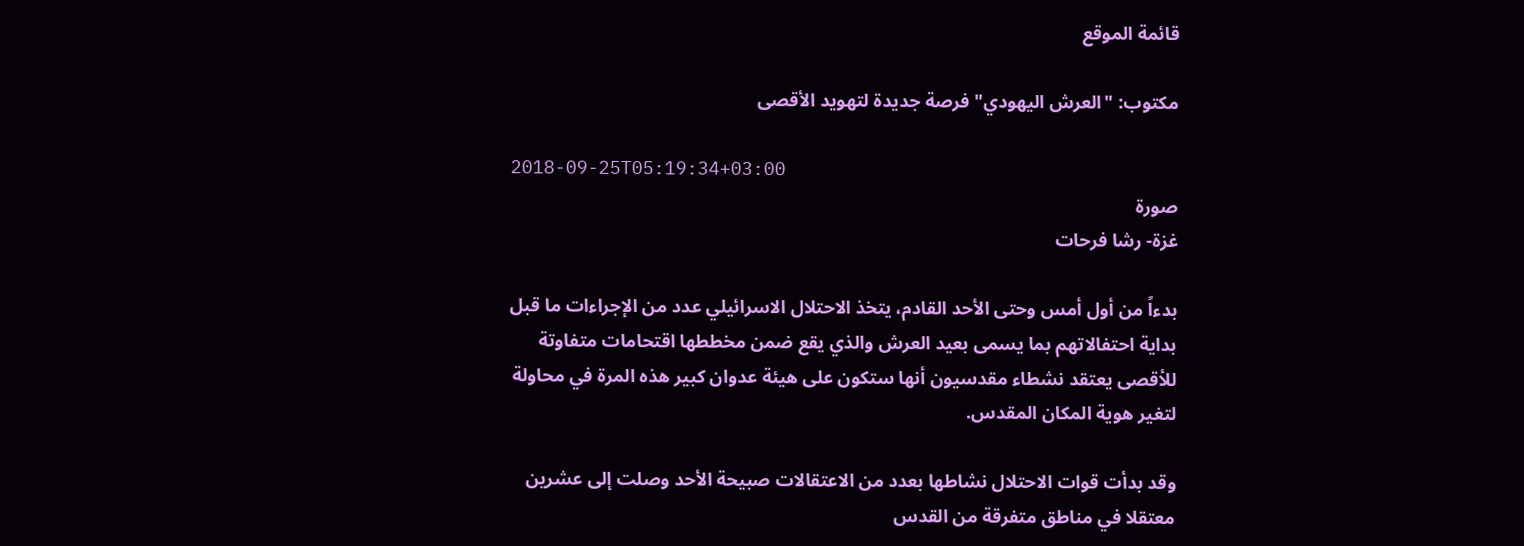قائمة الموقع

مكتوب: "العرش اليهودي" فرصة جديدة لتهويد الأقصى

2018-09-25T05:19:34+03:00
صورة
غزة- رشا فرحات

بدءاً من أول أمس وحتى الأحد القادم، يتخذ الاحتلال الاسرائيلي عدد من الإجراءات ما قبل بداية احتفالاتهم بما يسمى بعيد العرش والذي يقع ضمن مخططها اقتحامات متفاوتة للأقصى يعتقد نشطاء مقدسيون أنها ستكون على هيئة عدوان كبير هذه المرة في محاولة لتغير هوية المكان المقدس.

وقد بدأت قوات الاحتلال نشاطها بعدد من الاعتقالات صبيحة الأحد وصلت إلى عشرين معتقلا في مناطق متفرقة من القدس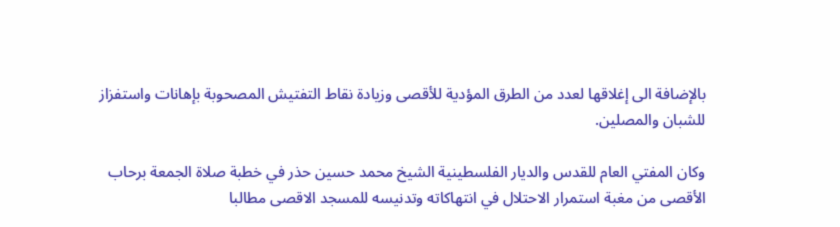بالإضافة الى إغلاقها لعدد من الطرق المؤدية للأقصى وزيادة نقاط التفتيش المصحوبة بإهانات واستفزاز للشبان والمصلين.

وكان المفتي العام للقدس والديار الفلسطينية الشيخ محمد حسين حذر في خطبة صلاة الجمعة برحاب الأقصى من مغبة استمرار الاحتلال في انتهاكاته وتدنيسه للمسجد الاقصى مطالبا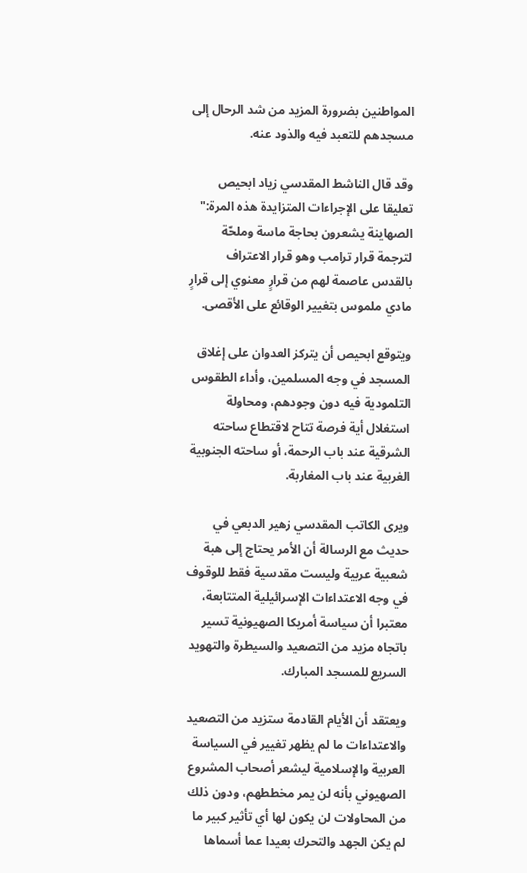المواطنين بضرورة المزيد من شد الرحال إلى مسجدهم للتعبد فيه والذود عنه.

وقد قال الناشط المقدسي زياد ابحيص تعليقا على الإجراءات المتزايدة هذه المرة:" الصهاينة يشعرون بحاجة ماسة وملحّة لترجمة قرار ترامب وهو قرار الاعتراف بالقدس عاصمة لهم من قرارٍ معنوي إلى قرارٍ مادي ملموس بتغيير الوقائع على الأقصى.

ويتوقع ابحيص أن يتركز العدوان على إغلاق المسجد في وجه المسلمين، وأداء الطقوس التلمودية فيه دون وجودهم، ومحاولة استغلال أية فرصة تتاح لاقتطاع ساحته الشرقية عند باب الرحمة، أو ساحته الجنوبية الغربية عند باب المغاربة.

ويرى الكاتب المقدسي زهير الدبعي في حديث مع الرسالة أن الأمر يحتاج إلى هبة شعبية عربية وليست مقدسية فقط للوقوف في وجه الاعتداءات الإسرائيلية المتتابعة، معتبرا أن سياسة أمريكا الصهيونية تسير باتجاه مزيد من التصعيد والسيطرة والتهويد السريع للمسجد المبارك.

ويعتقد أن الأيام القادمة ستزيد من التصعيد والاعتداءات ما لم يظهر تغيير في السياسة العربية والإسلامية ليشعر أصحاب المشروع الصهيوني بأنه لن يمر مخططهم، ودون ذلك من المحاولات لن يكون لها أي تأثير كبير ما لم يكن الجهد والتحرك بعيدا عما أسماها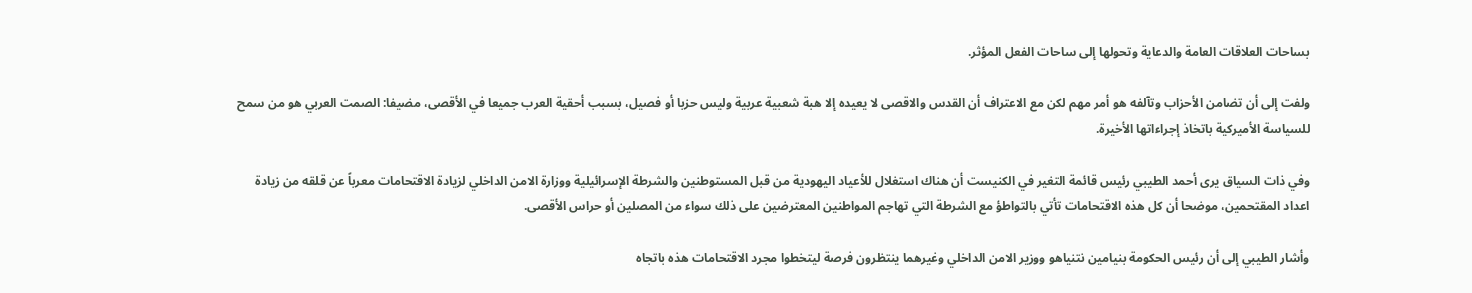بساحات العلاقات العامة والدعاية وتحولها إلى ساحات الفعل المؤثر.

ولفت إلى أن تضامن الأحزاب وتآلفه هو أمر مهم لكن مع الاعتراف أن القدس والاقصى لا يعيده إلا هبة شعبية عربية وليس حزبا أو فصيل، بسبب أحقية العرب جميعا في الأقصى، مضيفا: الصمت العربي هو من سمح للسياسة الأميركية باتخاذ إجراءاتها الأخيرة.

وفي ذات السياق يرى أحمد الطيبي رئيس قائمة التغير في الكنيست أن هناك استغلال للأعياد اليهودية من قبل المستوطنين والشرطة الإسرائيلية ووزارة الامن الداخلي لزيادة الاقتحامات معرباً عن قلقه من زيادة اعداد المقتحمين، موضحا أن كل هذه الاقتحامات تأتي بالتواطؤ مع الشرطة التي تهاجم المواطنين المعترضين على ذلك سواء من المصلين أو حراس الأقصى.

وأشار الطيبي إلى أن رئيس الحكومة بنيامين نتنياهو ووزير الامن الداخلي وغيرهما ينتظرون فرصة ليتخطوا مجرد الاقتحامات هذه باتجاه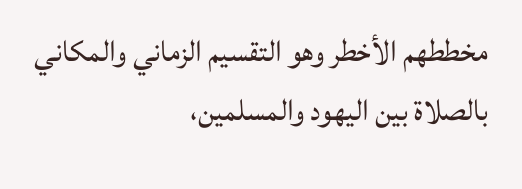مخططهم الأخطر وهو التقسيم الزماني والمكاني بالصلاة بين اليهود والمسلمين،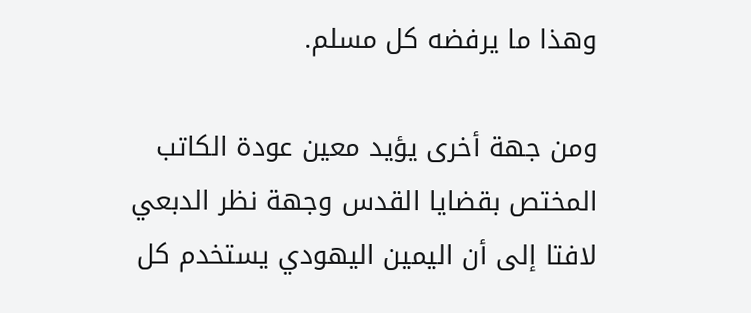وهذا ما يرفضه كل مسلم.

ومن جهة أخرى يؤيد معين عودة الكاتب المختص بقضايا القدس وجهة نظر الدبعي لافتا إلى أن اليمين اليهودي يستخدم كل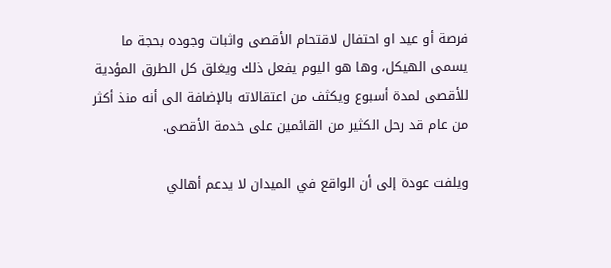فرصة أو عيد او احتفال لاقتحام الأقصى واثبات وجوده بحجة ما يسمى الهيكل، وها هو اليوم يفعل ذلك ويغلق كل الطرق المؤدية للأقصى لمدة أسبوع ويكثف من اعتقالاته بالإضافة الى أنه منذ أكثر من عام قد رحل الكثير من القائمين على خدمة الأقصى.

ويلفت عودة إلى أن الواقع في الميدان لا يدعم أهالي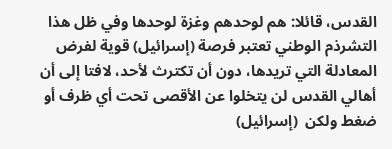القدس، قائلا: هم لوحدهم وغزة لوحدها وفي ظل هذا التشرذم الوطني تعتبر فرصة (إسرائيل) قوية لفرض المعادلة التي تريدها، دون أن تكترث لأحد، لافتا إلى أن أهالي القدس لن يتخلوا عن الأقصى تحت أي ظرف أو ضغط ولكن  (إسرائيل)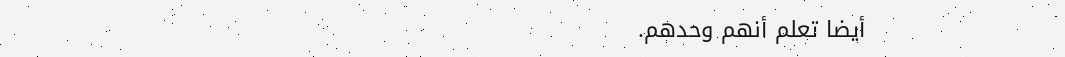أيضا تعلم أنهم وحدهم.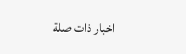اخبار ذات صلة